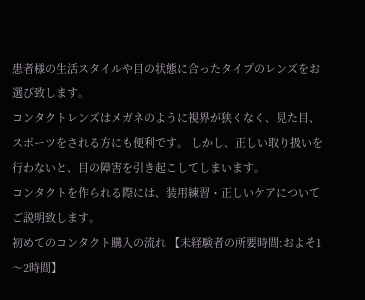患者様の生活スタイルや目の状態に合ったタイプのレンズをお選び致します。
コンタクトレンズはメガネのように視界が狭くなく、見た目、スポーツをされる方にも便利です。 しかし、正しい取り扱いを行わないと、目の障害を引き起こしてしまいます。
コンタクトを作られる際には、装用練習・正しいケアについてご説明致します。
初めてのコンタクト購入の流れ 【未経験者の所要時間:およそ1〜2時間】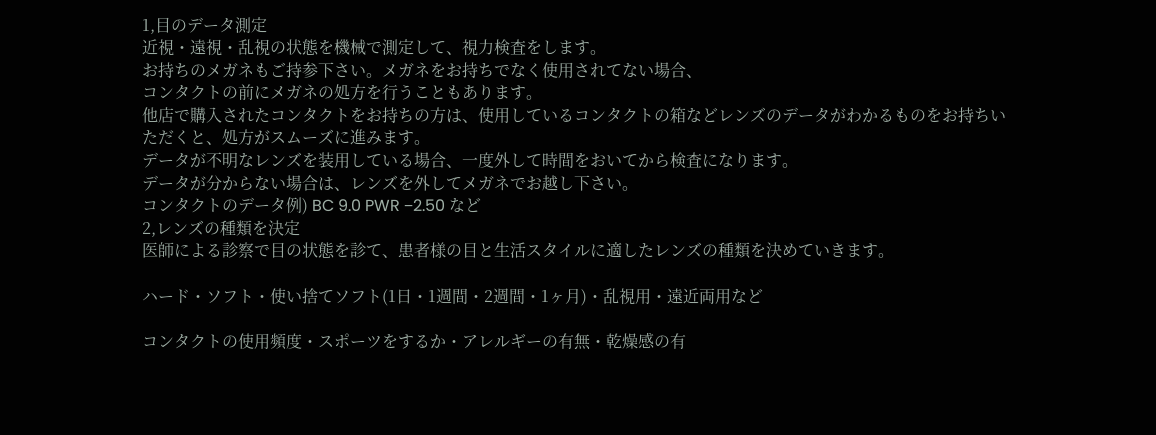1,目のデータ測定
近視・遠視・乱視の状態を機械で測定して、視力検査をします。
お持ちのメガネもご持参下さい。メガネをお持ちでなく使用されてない場合、
コンタクトの前にメガネの処方を行うこともあります。
他店で購入されたコンタクトをお持ちの方は、使用しているコンタクトの箱などレンズのデータがわかるものをお持ちいただくと、処方がスムーズに進みます。
データが不明なレンズを装用している場合、一度外して時間をおいてから検査になります。
データが分からない場合は、レンズを外してメガネでお越し下さい。
コンタクトのデータ例) BC 9.0 PWR −2.50 など
2,レンズの種類を決定
医師による診察で目の状態を診て、患者様の目と生活スタイルに適したレンズの種類を決めていきます。

ハード・ソフト・使い捨てソフト(1日・1週間・2週間・1ヶ月)・乱視用・遠近両用など

コンタクトの使用頻度・スポーツをするか・アレルギーの有無・乾燥感の有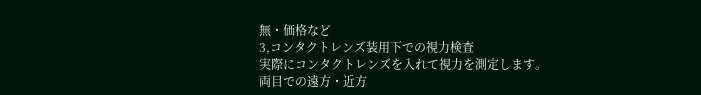無・価格など
3,コンタクトレンズ装用下での視力検査
実際にコンタクトレンズを入れて視力を測定します。
両目での遠方・近方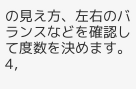の見え方、左右のバランスなどを確認して度数を決めます。
4,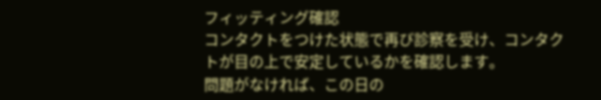フィッティング確認
コンタクトをつけた状態で再び診察を受け、コンタクトが目の上で安定しているかを確認します。
問題がなければ、この日の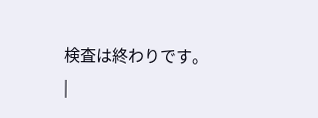検査は終わりです。
|